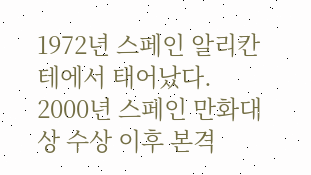1972년 스페인 알리칸테에서 태어났다. 2000년 스페인 만화대상 수상 이후 본격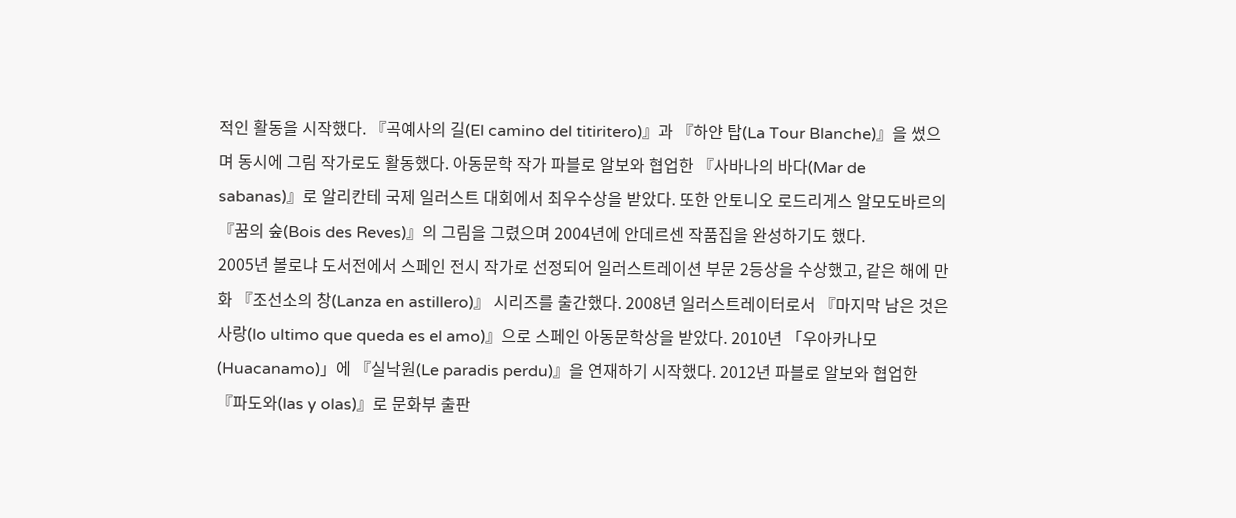적인 활동을 시작했다. 『곡예사의 길(El camino del titiritero)』과 『하얀 탑(La Tour Blanche)』을 썼으며 동시에 그림 작가로도 활동했다. 아동문학 작가 파블로 알보와 협업한 『사바나의 바다(Mar de sabanas)』로 알리칸테 국제 일러스트 대회에서 최우수상을 받았다. 또한 안토니오 로드리게스 알모도바르의 『꿈의 숲(Bois des Reves)』의 그림을 그렸으며 2004년에 안데르센 작품집을 완성하기도 했다.
2005년 볼로냐 도서전에서 스페인 전시 작가로 선정되어 일러스트레이션 부문 2등상을 수상했고, 같은 해에 만화 『조선소의 창(Lanza en astillero)』 시리즈를 출간했다. 2008년 일러스트레이터로서 『마지막 남은 것은 사랑(lo ultimo que queda es el amo)』으로 스페인 아동문학상을 받았다. 2010년 「우아카나모(Huacanamo)」에 『실낙원(Le paradis perdu)』을 연재하기 시작했다. 2012년 파블로 알보와 협업한 『파도와(las y olas)』로 문화부 출판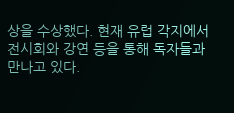상을 수상했다. 현재 유럽 각지에서 전시회와 강연 등을 통해 독자들과 만나고 있다.